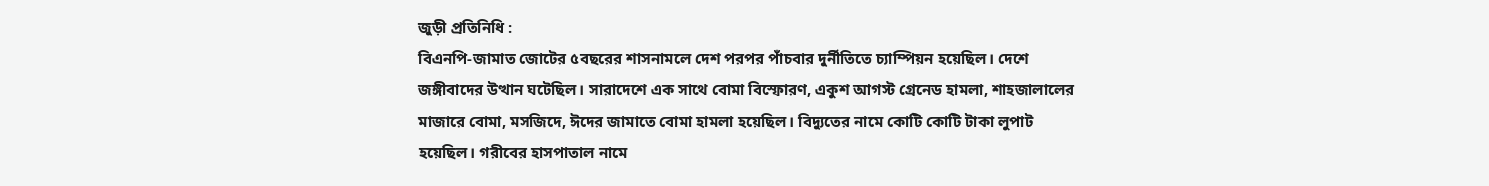জুড়ী প্রতিনিধি :
বিএনপি-জামাত জোটের ৫বছরের শাসনামলে দেশ পরপর পাঁচবার দুর্নীতিতে চ্যাম্পিয়ন হয়েছিল। দেশে জঙ্গীবাদের উত্থান ঘটেছিল। সারাদেশে এক সাথে বোমা বিস্ফোরণ, একুশ আগস্ট গ্রেনেড হামলা, শাহজালালের মাজারে বোমা, মসজিদে, ঈদের জামাতে বোমা হামলা হয়েছিল। বিদ্যুতের নামে কোটি কোটি টাকা লুপাট হয়েছিল। গরীবের হাসপাতাল নামে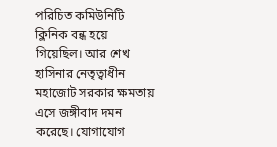পরিচিত কমিউনিটি ক্লিনিক বন্ধ হয়ে গিয়েছিল। আর শেখ হাসিনার নেতৃত্বাধীন মহাজোট সরকার ক্ষমতায় এসে জঙ্গীবাদ দমন করেছে। যোগাযোগ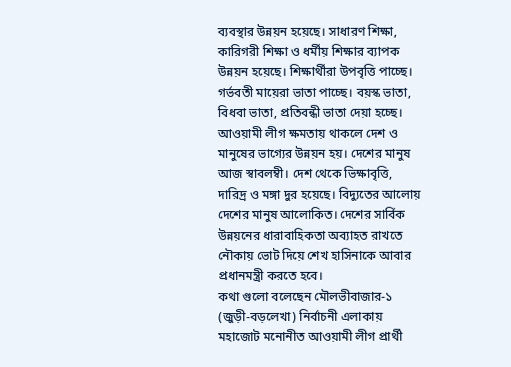ব্যবস্থার উন্নয়ন হয়েছে। সাধারণ শিক্ষা, কারিগরী শিক্ষা ও ধর্মীয় শিক্ষার ব্যাপক উন্নয়ন হয়েছে। শিক্ষার্থীরা উপবৃত্তি পাচ্ছে। গর্ভবতী মায়েরা ভাতা পাচ্ছে। বয়স্ক ভাতা, বিধবা ভাতা, প্রতিবন্ধী ভাতা দেয়া হচ্ছে। আওয়ামী লীগ ক্ষমতায় থাকলে দেশ ও মানুষের ভাগ্যের উন্নয়ন হয়। দেশের মানুষ আজ স্বাবলম্বী। দেশ থেকে ভিক্ষাবৃত্তি, দারিদ্র ও মঙ্গা দুর হয়েছে। বিদ্যুতের আলোয় দেশের মানুষ আলোকিত। দেশের সার্বিক উন্নয়নের ধারাবাহিকতা অব্যাহত রাখতে নৌকায় ভোট দিয়ে শেখ হাসিনাকে আবার প্রধানমন্ত্রী করতে হবে।
কথা গুলো বলেছেন মৌলভীবাজার-১ (জুড়ী-বড়লেখা) নির্বাচনী এলাকায় মহাজোট মনোনীত আওয়ামী লীগ প্রার্থী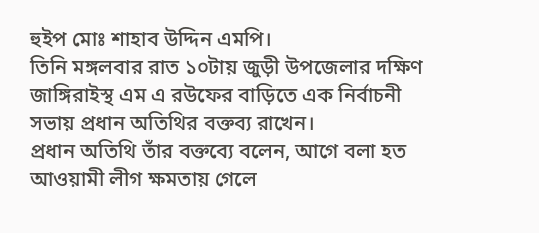হুইপ মোঃ শাহাব উদ্দিন এমপি।
তিনি মঙ্গলবার রাত ১০টায় জুড়ী উপজেলার দক্ষিণ জাঙ্গিরাইস্থ এম এ রউফের বাড়িতে এক নির্বাচনী সভায় প্রধান অতিথির বক্তব্য রাখেন।
প্রধান অতিথি তাঁর বক্তব্যে বলেন, আগে বলা হত আওয়ামী লীগ ক্ষমতায় গেলে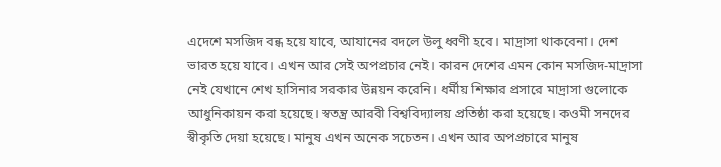এদেশে মসজিদ বন্ধ হয়ে যাবে, আযানের বদলে উলু ধ্বণী হবে। মাদ্রাসা থাকবেনা। দেশ ভারত হয়ে যাবে। এখন আর সেই অপপ্রচার নেই। কারন দেশের এমন কোন মসজিদ-মাদ্রাসা নেই যেখানে শেখ হাসিনার সরকার উন্নয়ন করেনি। ধর্মীয় শিক্ষার প্রসারে মাদ্রাসা গুলোকে আধুনিকায়ন করা হয়েছে। স্বতন্ত্র আরবী বিশ্ববিদ্যালয় প্রতিষ্ঠা করা হয়েছে। কওমী সনদের স্বীকৃতি দেয়া হয়েছে। মানুষ এখন অনেক সচেতন। এখন আর অপপ্রচারে মানুষ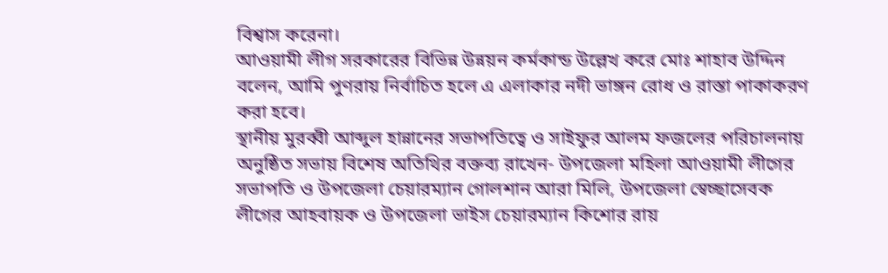বিশ্বাস করেনা।
আওয়ামী লীগ সরকারের বিভিন্ন উন্নয়ন কর্মকান্ড উল্লেখ করে মোঃ শাহাব উদ্দিন বলেন, আমি পুণরায় নির্বাচিত হলে এ এলাকার নদী ভাঙ্গন রোধ ও রাস্তা পাকাকরণ করা হবে।
স্থানীয় মুরব্বী আব্দুল হান্নানের সভাপতিত্বে ও সাইফুর আলম ফজলের পরিচালনায় অনুষ্ঠিত সভায় বিশেষ অতিথির বক্তব্য রাখেন- উপজেলা মহিলা আওয়ামী লীগের সভাপতি ও উপজেলা চেয়ারম্যান গোলশান আরা মিলি, উপজেলা স্বেচ্ছাসেবক লীগের আহবায়ক ও উপজেলা ভাইস চেয়ারম্যান কিশোর রায়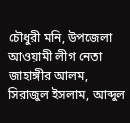চৌধুরী মনি, উপজেলা আওয়ামী লীগ নেতা জাহাঙ্গীর আলম, সিরাজুল ইসলাম, আব্দুল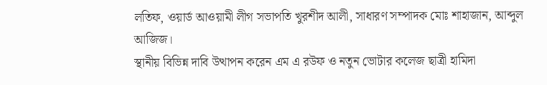লতিফ, ওয়ার্ড আওয়ামী লীগ সভাপতি খুরশীদ আলী, সাধারণ সম্পাদক মোঃ শাহাজান, আব্দুল আজিজ।
স্থানীয় বিভিন্ন দাবি উত্থাপন করেন এম এ রউফ ও নতুন ভোটার কলেজ ছাত্রী হামিদা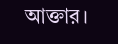আক্তার।